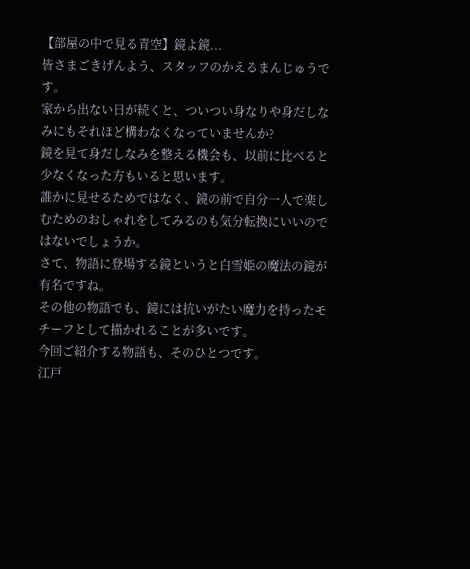【部屋の中で見る青空】鏡よ鏡...
皆さまごきげんよう、スタッフのかえるまんじゅうです。
家から出ない日が続くと、ついつい身なりや身だしなみにもそれほど構わなくなっていませんか?
鏡を見て身だしなみを整える機会も、以前に比べると少なくなった方もいると思います。
誰かに見せるためではなく、鏡の前で自分一人で楽しむためのおしゃれをしてみるのも気分転換にいいのではないでしょうか。
さて、物語に登場する鏡というと白雪姫の魔法の鏡が有名ですね。
その他の物語でも、鏡には抗いがたい魔力を持ったモチーフとして描かれることが多いです。
今回ご紹介する物語も、そのひとつです。
江戸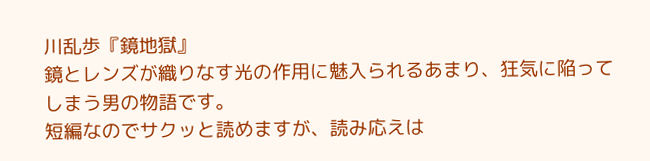川乱歩『鏡地獄』
鏡とレンズが織りなす光の作用に魅入られるあまり、狂気に陥ってしまう男の物語です。
短編なのでサクッと読めますが、読み応えは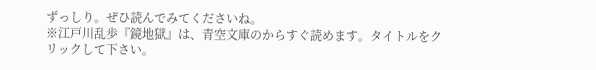ずっしり。ぜひ読んでみてくださいね。
※江戸川乱歩『鏡地獄』は、青空文庫のからすぐ読めます。タイトルをクリックして下さい。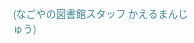(なごやの図書館スタッフ かえるまんじゅう)